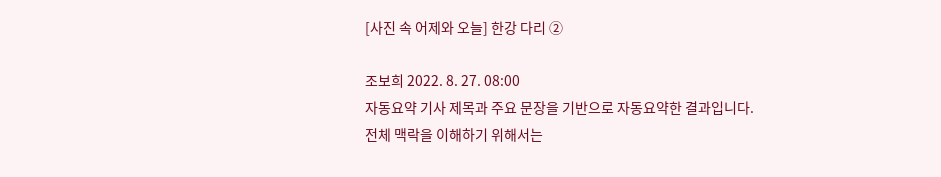[사진 속 어제와 오늘] 한강 다리 ②

조보희 2022. 8. 27. 08:00
자동요약 기사 제목과 주요 문장을 기반으로 자동요약한 결과입니다.
전체 맥락을 이해하기 위해서는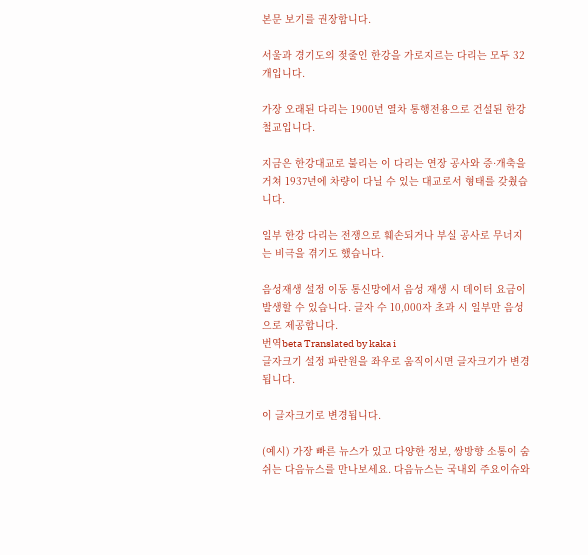본문 보기를 권장합니다.

서울과 경기도의 젖줄인 한강을 가로지르는 다리는 모두 32개입니다.

가장 오래된 다리는 1900년 열차 통행전용으로 건설된 한강철교입니다.

지금은 한강대교로 불리는 이 다리는 연장 공사와 증·개축을 거쳐 1937년에 차량이 다닐 수 있는 대교로서 형태를 갖췄습니다.

일부 한강 다리는 전쟁으로 훼손되거나 부실 공사로 무너지는 비극을 겪기도 했습니다.

음성재생 설정 이동 통신망에서 음성 재생 시 데이터 요금이 발생할 수 있습니다. 글자 수 10,000자 초과 시 일부만 음성으로 제공합니다.
번역beta Translated by kaka i
글자크기 설정 파란원을 좌우로 움직이시면 글자크기가 변경 됩니다.

이 글자크기로 변경됩니다.

(예시) 가장 빠른 뉴스가 있고 다양한 정보, 쌍방향 소통이 숨쉬는 다음뉴스를 만나보세요. 다음뉴스는 국내외 주요이슈와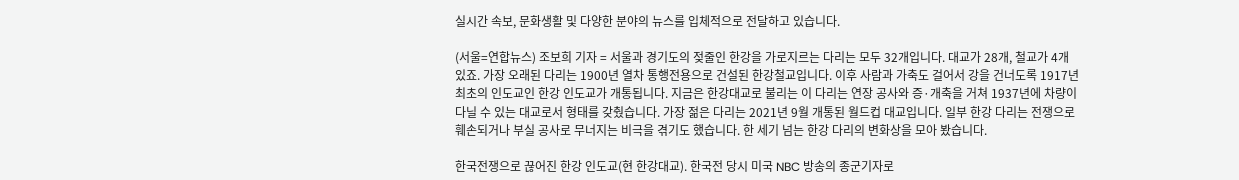실시간 속보, 문화생활 및 다양한 분야의 뉴스를 입체적으로 전달하고 있습니다.

(서울=연합뉴스) 조보희 기자 = 서울과 경기도의 젖줄인 한강을 가로지르는 다리는 모두 32개입니다. 대교가 28개, 철교가 4개 있죠. 가장 오래된 다리는 1900년 열차 통행전용으로 건설된 한강철교입니다. 이후 사람과 가축도 걸어서 강을 건너도록 1917년 최초의 인도교인 한강 인도교가 개통됩니다. 지금은 한강대교로 불리는 이 다리는 연장 공사와 증·개축을 거쳐 1937년에 차량이 다닐 수 있는 대교로서 형태를 갖췄습니다. 가장 젊은 다리는 2021년 9월 개통된 월드컵 대교입니다. 일부 한강 다리는 전쟁으로 훼손되거나 부실 공사로 무너지는 비극을 겪기도 했습니다. 한 세기 넘는 한강 다리의 변화상을 모아 봤습니다.

한국전쟁으로 끊어진 한강 인도교(현 한강대교). 한국전 당시 미국 NBC 방송의 종군기자로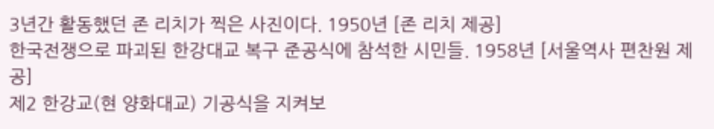3년간 활동했던 존 리치가 찍은 사진이다. 1950년 [존 리치 제공]
한국전쟁으로 파괴된 한강대교 복구 준공식에 참석한 시민들. 1958년 [서울역사 편찬원 제공]
제2 한강교(현 양화대교) 기공식을 지켜보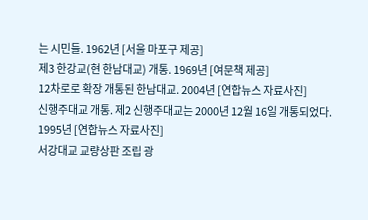는 시민들. 1962년 [서울 마포구 제공]
제3 한강교(현 한남대교) 개통. 1969년 [여문책 제공]
12차로로 확장 개통된 한남대교. 2004년 [연합뉴스 자료사진]
신행주대교 개통. 제2 신행주대교는 2000년 12월 16일 개통되었다. 1995년 [연합뉴스 자료사진]
서강대교 교량상판 조립 광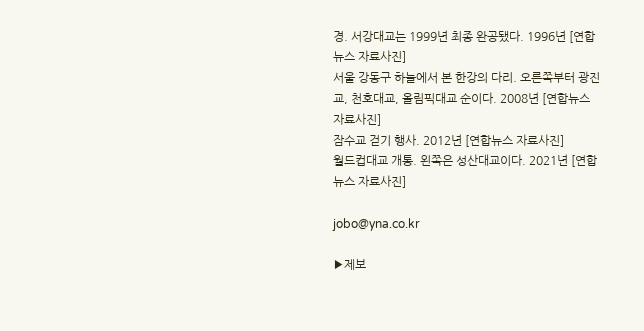경. 서강대교는 1999년 최종 완공됐다. 1996년 [연합뉴스 자료사진]
서울 강동구 하늘에서 본 한강의 다리. 오른쪽부터 광진교, 천호대교, 올림픽대교 순이다. 2008년 [연합뉴스 자료사진]
잠수교 걷기 행사. 2012년 [연합뉴스 자료사진]
월드컵대교 개통. 왼쪽은 성산대교이다. 2021년 [연합뉴스 자료사진]

jobo@yna.co.kr

▶제보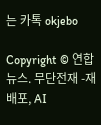는 카톡 okjebo

Copyright © 연합뉴스. 무단전재 -재배포, AI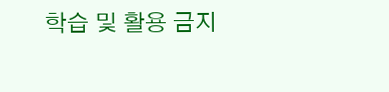학습 및 활용 금지